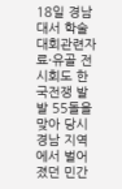18일 경남대서 학술대회관련자료·유골 전시회도 한국전쟁 발발 55돌을 맞아 당시 경남 지역에서 벌어졌던 민간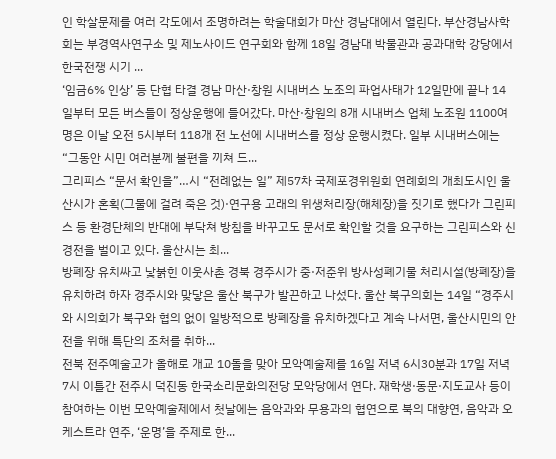인 학살문제를 여러 각도에서 조명하려는 학술대회가 마산 경남대에서 열린다. 부산경남사학회는 부경역사연구소 및 제노사이드 연구회와 함께 18일 경남대 박물관과 공과대학 강당에서 한국전쟁 시기 ...
‘임금6% 인상’ 등 단협 타결 경남 마산·창원 시내버스 노조의 파업사태가 12일만에 끝나 14일부터 모든 버스들이 정상운행에 들어갔다. 마산·창원의 8개 시내버스 업체 노조원 1100여명은 이날 오전 5시부터 118개 전 노선에 시내버스를 정상 운행시켰다. 일부 시내버스에는 “그동안 시민 여러분께 불편을 끼쳐 드...
그리피스 “문서 확인을”…시 “전례없는 일” 제57차 국제포경위원회 연례회의 개최도시인 울산시가 혼획(그물에 걸려 죽은 것)·연구용 고래의 위생처리장(해체장)을 짓기로 했다가 그린피스 등 환경단체의 반대에 부닥쳐 방침을 바꾸고도 문서로 확인할 것을 요구하는 그린피스와 신경전을 벌이고 있다. 울산시는 최...
방폐장 유치싸고 낯붉힌 이웃사촌 경북 경주시가 중·저준위 방사성폐기물 처리시설(방폐장)을 유치하려 하자 경주시와 맞닿은 울산 북구가 발끈하고 나섰다. 울산 북구의회는 14일 “경주시와 시의회가 북구와 협의 없이 일방적으로 방폐장을 유치하겠다고 계속 나서면, 울산시민의 안전을 위해 특단의 조처를 취하...
전북 전주예술고가 올해로 개교 10돌을 맞아 모악예술제를 16일 저녁 6시30분과 17일 저녁 7시 이틀간 전주시 덕진동 한국소리문화의전당 모악당에서 연다. 재학생·동문·지도교사 등이 참여하는 이번 모악예술제에서 첫날에는 음악과와 무용과의 협연으로 북의 대향연, 음악과 오케스트라 연주, ‘운명’을 주제로 한...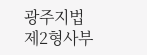광주지법 제2형사부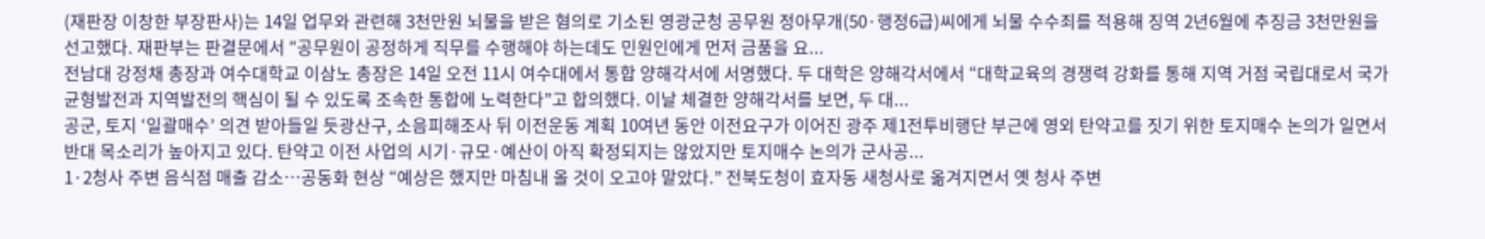(재판장 이창한 부장판사)는 14일 업무와 관련해 3천만원 뇌물을 받은 혐의로 기소된 영광군청 공무원 정아무개(50·행정6급)씨에게 뇌물 수수죄를 적용해 징역 2년6월에 추징금 3천만원을 선고했다. 재판부는 판결문에서 “공무원이 공정하게 직무를 수행해야 하는데도 민원인에게 먼저 금품을 요...
전남대 강정채 총장과 여수대학교 이삼노 총장은 14일 오전 11시 여수대에서 통합 양해각서에 서명했다. 두 대학은 양해각서에서 “대학교육의 경쟁력 강화를 통해 지역 거점 국립대로서 국가균형발전과 지역발전의 핵심이 될 수 있도록 조속한 통합에 노력한다”고 합의했다. 이날 체결한 양해각서를 보면, 두 대...
공군, 토지 ‘일괄매수’ 의견 받아들일 듯광산구, 소음피해조사 뒤 이전운동 계획 10여년 동안 이전요구가 이어진 광주 제1전투비행단 부근에 영외 탄약고를 짓기 위한 토지매수 논의가 일면서 반대 목소리가 높아지고 있다. 탄약고 이전 사업의 시기·규모·예산이 아직 확정되지는 않았지만 토지매수 논의가 군사공...
1·2청사 주변 음식점 매출 감소…공동화 현상 “예상은 했지만 마침내 올 것이 오고야 말았다.” 전북도청이 효자동 새청사로 옮겨지면서 옛 청사 주변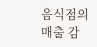음식점의 매출 감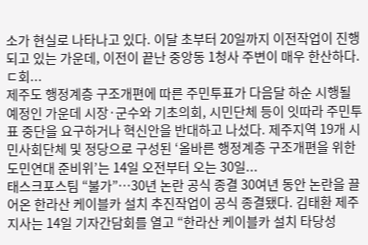소가 현실로 나타나고 있다. 이달 초부터 20일까지 이전작업이 진행되고 있는 가운데, 이전이 끝난 중앙동 1청사 주변이 매우 한산하다. ㄷ회...
제주도 행정계층 구조개편에 따른 주민투표가 다음달 하순 시행될 예정인 가운데 시장·군수와 기초의회, 시민단체 등이 잇따라 주민투표 중단을 요구하거나 혁신안을 반대하고 나섰다. 제주지역 19개 시민사회단체 및 정당으로 구성된 ‘올바른 행정계층 구조개편을 위한 도민연대 준비위’는 14일 오전부터 오는 30일...
태스크포스팀 “불가”…30년 논란 공식 종결 30여년 동안 논란을 끌어온 한라산 케이블카 설치 추진작업이 공식 종결됐다. 김태환 제주지사는 14일 기자간담회를 열고 “한라산 케이블카 설치 타당성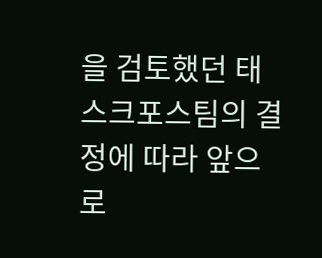을 검토했던 태스크포스팀의 결정에 따라 앞으로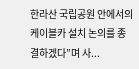한라산 국립공원 안에서의 케이블카 설치 논의를 종결하겠다”며 사...